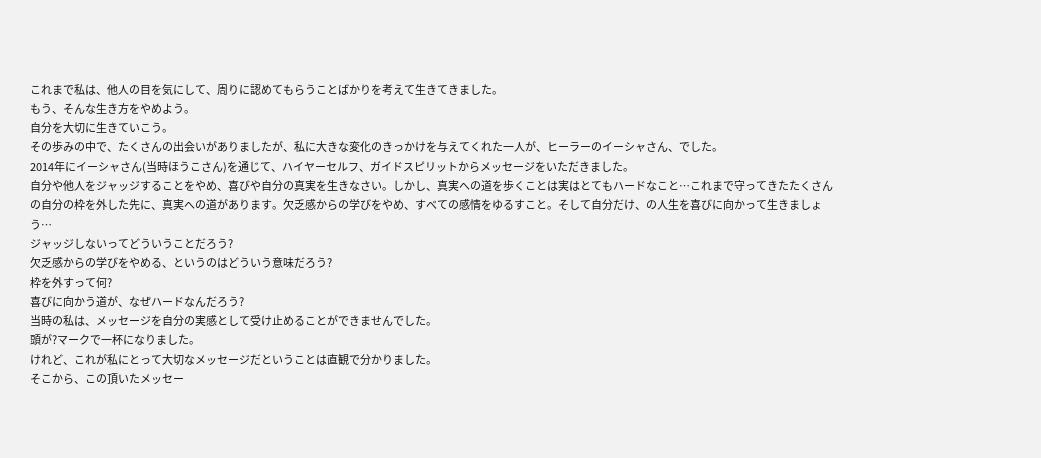これまで私は、他人の目を気にして、周りに認めてもらうことばかりを考えて生きてきました。
もう、そんな生き方をやめよう。
自分を大切に生きていこう。
その歩みの中で、たくさんの出会いがありましたが、私に大きな変化のきっかけを与えてくれた一人が、ヒーラーのイーシャさん、でした。
2014年にイーシャさん(当時ほうこさん)を通じて、ハイヤーセルフ、ガイドスピリットからメッセージをいただきました。
自分や他人をジャッジすることをやめ、喜びや自分の真実を生きなさい。しかし、真実への道を歩くことは実はとてもハードなこと…これまで守ってきたたくさんの自分の枠を外した先に、真実への道があります。欠乏感からの学びをやめ、すべての感情をゆるすこと。そして自分だけ、の人生を喜びに向かって生きましょう…
ジャッジしないってどういうことだろう?
欠乏感からの学びをやめる、というのはどういう意味だろう?
枠を外すって何?
喜びに向かう道が、なぜハードなんだろう?
当時の私は、メッセージを自分の実感として受け止めることができませんでした。
頭が?マークで一杯になりました。
けれど、これが私にとって大切なメッセージだということは直観で分かりました。
そこから、この頂いたメッセー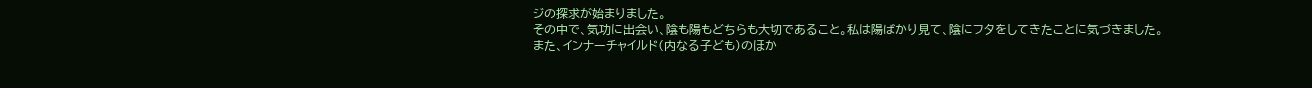ジの探求が始まりました。
その中で、気功に出会い、陰も陽もどちらも大切であること。私は陽ばかり見て、陰にフタをしてきたことに気づきました。
また、インナーチャイルド(内なる子ども)のほか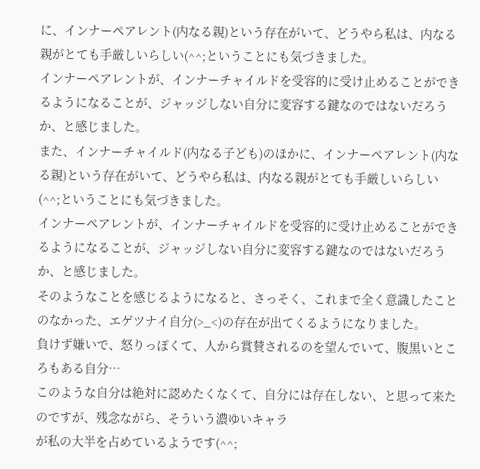に、インナーペアレント(内なる親)という存在がいて、どうやら私は、内なる親がとても手厳しいらしい(^^;ということにも気づきました。
インナーペアレントが、インナーチャイルドを受容的に受け止めることができるようになることが、ジャッジしない自分に変容する鍵なのではないだろうか、と感じました。
また、インナーチャイルド(内なる子ども)のほかに、インナーペアレント(内なる親)という存在がいて、どうやら私は、内なる親がとても手厳しいらしい(^^;ということにも気づきました。
インナーペアレントが、インナーチャイルドを受容的に受け止めることができるようになることが、ジャッジしない自分に変容する鍵なのではないだろうか、と感じました。
そのようなことを感じるようになると、さっそく、これまで全く意識したことのなかった、エゲツナイ自分(>_<)の存在が出てくるようになりました。
負けず嫌いで、怒りっぽくて、人から賞賛されるのを望んでいて、腹黒いところもある自分…
このような自分は絶対に認めたくなくて、自分には存在しない、と思って来たのですが、残念ながら、そういう濃ゆいキャラ
が私の大半を占めているようです(^^;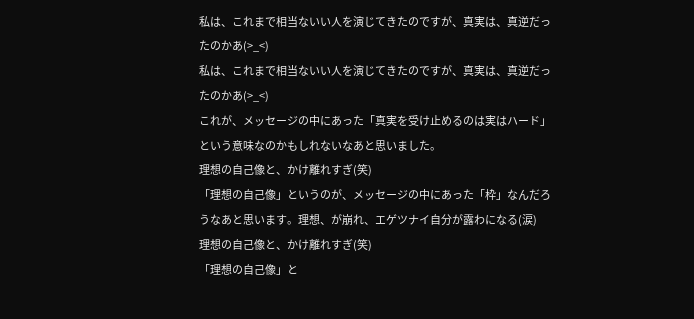私は、これまで相当ないい人を演じてきたのですが、真実は、真逆だったのかあ(>_<)
私は、これまで相当ないい人を演じてきたのですが、真実は、真逆だったのかあ(>_<)
これが、メッセージの中にあった「真実を受け止めるのは実はハード」という意味なのかもしれないなあと思いました。
理想の自己像と、かけ離れすぎ(笑)
「理想の自己像」というのが、メッセージの中にあった「枠」なんだろうなあと思います。理想、が崩れ、エゲツナイ自分が露わになる(涙)
理想の自己像と、かけ離れすぎ(笑)
「理想の自己像」と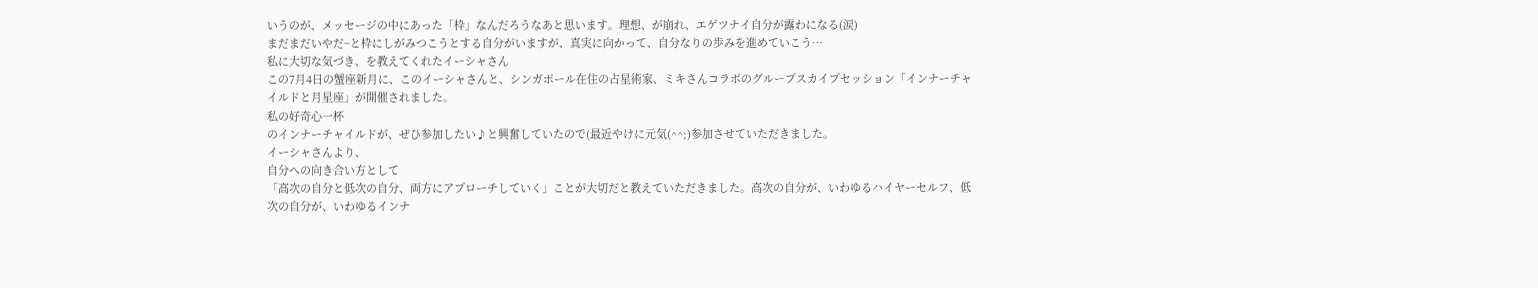いうのが、メッセージの中にあった「枠」なんだろうなあと思います。理想、が崩れ、エゲツナイ自分が露わになる(涙)
まだまだいやだ~と枠にしがみつこうとする自分がいますが、真実に向かって、自分なりの歩みを進めていこう…
私に大切な気づき、を教えてくれたイーシャさん
この7月4日の蟹座新月に、このイーシャさんと、シンガポール在住の占星術家、ミキさんコラボのグループスカイプセッション「インナーチャイルドと月星座」が開催されました。
私の好奇心一杯
のインナーチャイルドが、ぜひ参加したい♪と興奮していたので(最近やけに元気(^^;)参加させていただきました。
イーシャさんより、
自分への向き合い方として
「高次の自分と低次の自分、両方にアプローチしていく」ことが大切だと教えていただきました。高次の自分が、いわゆるハイヤーセルフ、低次の自分が、いわゆるインナ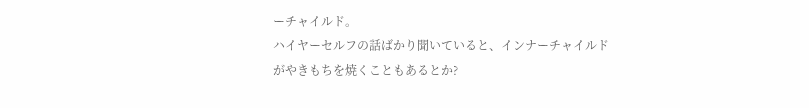ーチャイルド。
ハイヤーセルフの話ばかり聞いていると、インナーチャイルドがやきもちを焼くこともあるとか?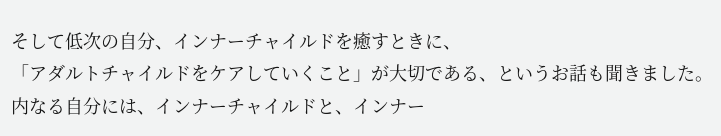そして低次の自分、インナーチャイルドを癒すときに、
「アダルトチャイルドをケアしていくこと」が大切である、というお話も聞きました。内なる自分には、インナーチャイルドと、インナー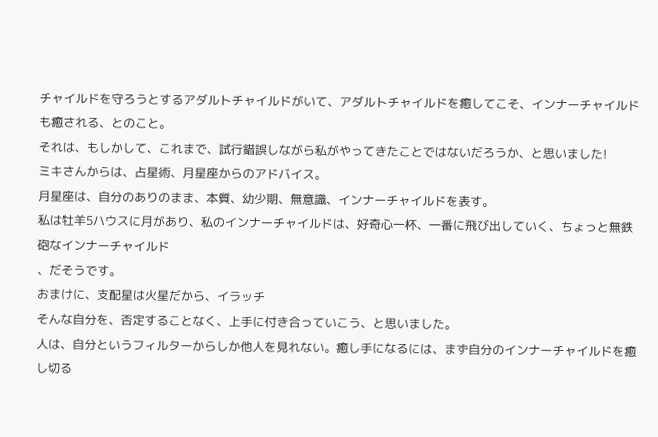チャイルドを守ろうとするアダルトチャイルドがいて、アダルトチャイルドを癒してこそ、インナーチャイルドも癒される、とのこと。
それは、もしかして、これまで、試行錯誤しながら私がやってきたことではないだろうか、と思いました!
ミキさんからは、占星術、月星座からのアドバイス。
月星座は、自分のありのまま、本質、幼少期、無意識、インナーチャイルドを表す。
私は牡羊5ハウスに月があり、私のインナーチャイルドは、好奇心一杯、一番に飛び出していく、ちょっと無鉄砲なインナーチャイルド
、だそうです。
おまけに、支配星は火星だから、イラッチ
そんな自分を、否定することなく、上手に付き合っていこう、と思いました。
人は、自分というフィルターからしか他人を見れない。癒し手になるには、まず自分のインナーチャイルドを癒し切る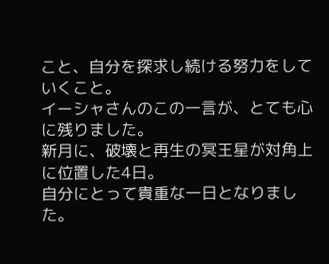こと、自分を探求し続ける努力をしていくこと。
イーシャさんのこの一言が、とても心に残りました。
新月に、破壊と再生の冥王星が対角上に位置した4日。
自分にとって貴重な一日となりました。